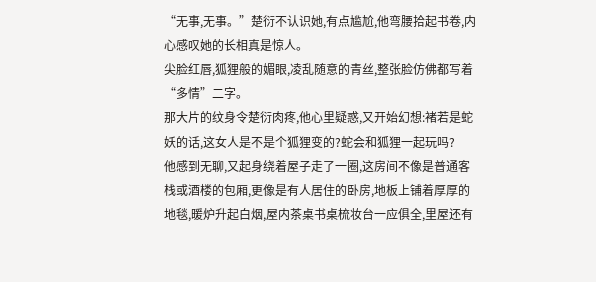“无事,无事。”楚衍不认识她,有点尴尬,他弯腰拾起书卷,内心感叹她的长相真是惊人。
尖脸红唇,狐狸般的媚眼,凌乱随意的青丝,整张脸仿佛都写着“多情”二字。
那大片的纹身令楚衍肉疼,他心里疑惑,又开始幻想:褚若是蛇妖的话,这女人是不是个狐狸变的?蛇会和狐狸一起玩吗?
他感到无聊,又起身绕着屋子走了一圈,这房间不像是普通客栈或酒楼的包厢,更像是有人居住的卧房,地板上铺着厚厚的地毯,暖炉升起白烟,屋内茶桌书桌梳妆台一应俱全,里屋还有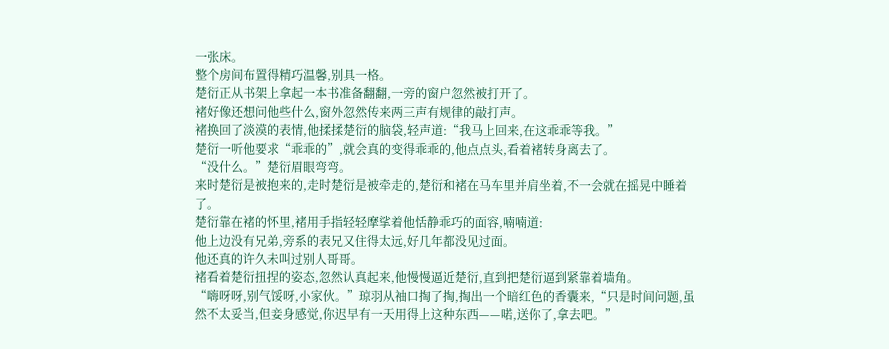一张床。
整个房间布置得精巧温馨,别具一格。
楚衍正从书架上拿起一本书准备翻翻,一旁的窗户忽然被打开了。
褚好像还想问他些什么,窗外忽然传来两三声有规律的敲打声。
褚换回了淡漠的表情,他揉揉楚衍的脑袋,轻声道:“我马上回来,在这乖乖等我。”
楚衍一听他要求“乖乖的”,就会真的变得乖乖的,他点点头,看着褚转身离去了。
“没什么。”楚衍眉眼弯弯。
来时楚衍是被抱来的,走时楚衍是被牵走的,楚衍和褚在马车里并肩坐着,不一会就在摇晃中睡着了。
楚衍靠在褚的怀里,褚用手指轻轻摩挲着他恬静乖巧的面容,喃喃道:
他上边没有兄弟,旁系的表兄又住得太远,好几年都没见过面。
他还真的许久未叫过别人哥哥。
褚看着楚衍扭捏的姿态,忽然认真起来,他慢慢逼近楚衍,直到把楚衍逼到紧靠着墙角。
“嗨呀呀,别气馁呀,小家伙。”琼羽从袖口掏了掏,掏出一个暗红色的香囊来,“只是时间问题,虽然不太妥当,但妾身感觉,你迟早有一天用得上这种东西——喏,送你了,拿去吧。”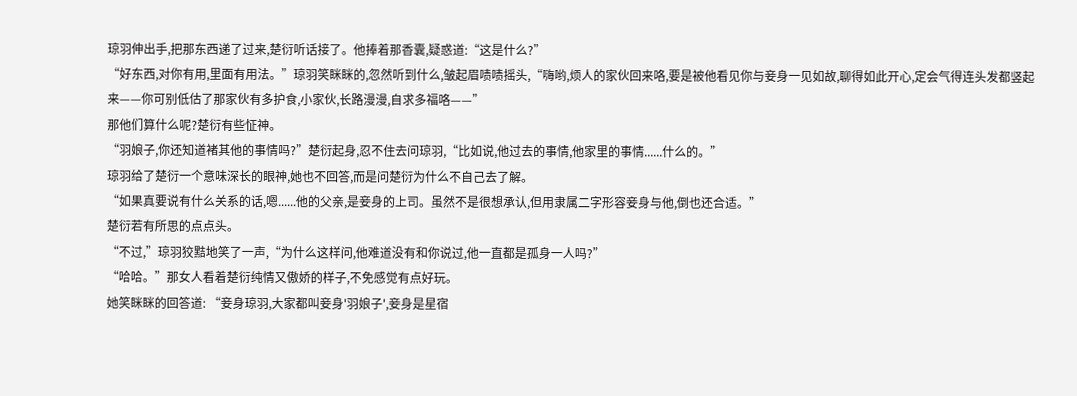琼羽伸出手,把那东西递了过来,楚衍听话接了。他捧着那香囊,疑惑道:“这是什么?”
“好东西,对你有用,里面有用法。”琼羽笑眯眯的,忽然听到什么,皱起眉啧啧摇头,“嗨哟,烦人的家伙回来咯,要是被他看见你与妾身一见如故,聊得如此开心,定会气得连头发都竖起来——你可别低估了那家伙有多护食,小家伙,长路漫漫,自求多福咯——”
那他们算什么呢?楚衍有些怔神。
“羽娘子,你还知道褚其他的事情吗?”楚衍起身,忍不住去问琼羽,“比如说,他过去的事情,他家里的事情......什么的。”
琼羽给了楚衍一个意味深长的眼神,她也不回答,而是问楚衍为什么不自己去了解。
“如果真要说有什么关系的话,嗯......他的父亲,是妾身的上司。虽然不是很想承认,但用隶属二字形容妾身与他,倒也还合适。”
楚衍若有所思的点点头。
“不过,”琼羽狡黠地笑了一声,“为什么这样问,他难道没有和你说过,他一直都是孤身一人吗?”
“哈哈。”那女人看着楚衍纯情又傲娇的样子,不免感觉有点好玩。
她笑眯眯的回答道: “妾身琼羽,大家都叫妾身'羽娘子',妾身是星宿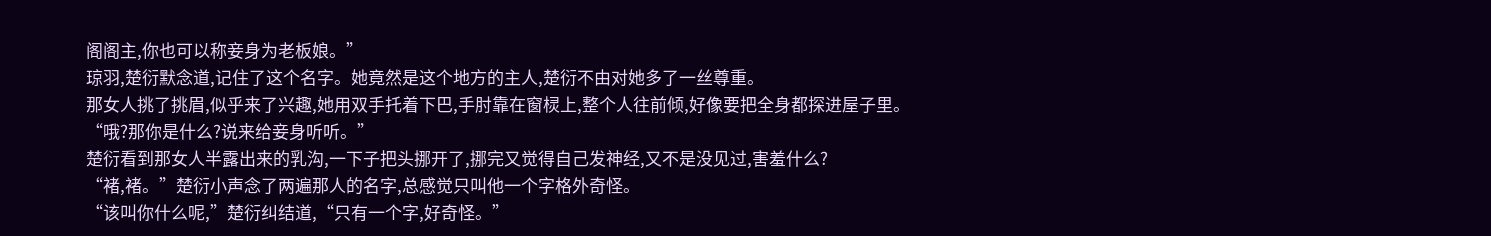阁阁主,你也可以称妾身为老板娘。”
琼羽,楚衍默念道,记住了这个名字。她竟然是这个地方的主人,楚衍不由对她多了一丝尊重。
那女人挑了挑眉,似乎来了兴趣,她用双手托着下巴,手肘靠在窗棂上,整个人往前倾,好像要把全身都探进屋子里。
“哦?那你是什么?说来给妾身听听。”
楚衍看到那女人半露出来的乳沟,一下子把头挪开了,挪完又觉得自己发神经,又不是没见过,害羞什么?
“褚,褚。”楚衍小声念了两遍那人的名字,总感觉只叫他一个字格外奇怪。
“该叫你什么呢,”楚衍纠结道,“只有一个字,好奇怪。”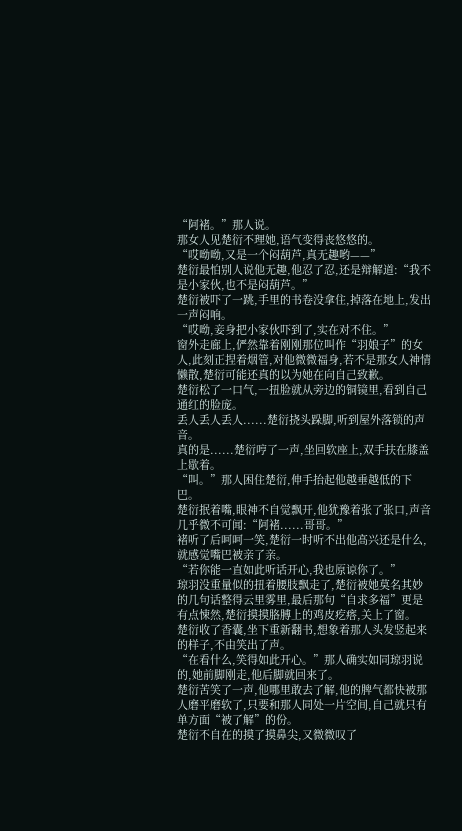“阿褚。”那人说。
那女人见楚衍不理她,语气变得丧悠悠的。
“哎呦呦,又是一个闷葫芦,真无趣哟——”
楚衍最怕别人说他无趣,他忍了忍,还是辩解道:“我不是小家伙,也不是闷葫芦。”
楚衍被吓了一跳,手里的书卷没拿住,掉落在地上,发出一声闷响。
“哎呦,妾身把小家伙吓到了,实在对不住。”
窗外走廊上,俨然靠着刚刚那位叫作“羽娘子”的女人,此刻正捏着烟管,对他微微福身,若不是那女人神情懒散,楚衍可能还真的以为她在向自己致歉。
楚衍松了一口气,一扭脸就从旁边的铜镜里,看到自己通红的脸庞。
丢人丢人丢人......楚衍挠头跺脚,听到屋外落锁的声音。
真的是......楚衍哼了一声,坐回软座上,双手扶在膝盖上歇着。
“叫。”那人困住楚衍,伸手抬起他越垂越低的下巴。
楚衍抿着嘴,眼神不自觉飘开,他犹豫着张了张口,声音几乎微不可闻:“阿褚......哥哥。”
褚听了后呵呵一笑,楚衍一时听不出他高兴还是什么,就感觉嘴巴被亲了亲。
“若你能一直如此听话开心,我也原谅你了。”
琼羽没重量似的扭着腰肢飘走了,楚衍被她莫名其妙的几句话整得云里雾里,最后那句“自求多福”更是有点悚然,楚衍摸摸胳膊上的鸡皮疙瘩,关上了窗。
楚衍收了香囊,坐下重新翻书,想象着那人头发竖起来的样子,不由笑出了声。
“在看什么,笑得如此开心。”那人确实如同琼羽说的,她前脚刚走,他后脚就回来了。
楚衍苦笑了一声,他哪里敢去了解,他的脾气都快被那人磨平磨软了,只要和那人同处一片空间,自己就只有单方面“被了解”的份。
楚衍不自在的摸了摸鼻尖,又微微叹了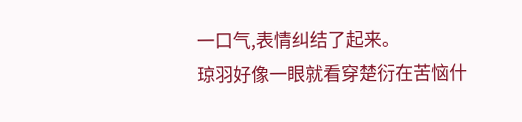一口气,表情纠结了起来。
琼羽好像一眼就看穿楚衍在苦恼什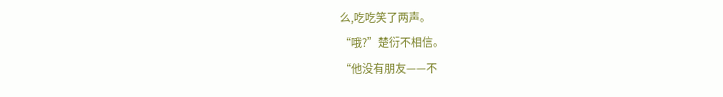么,吃吃笑了两声。
“哦?”楚衍不相信。
“他没有朋友——不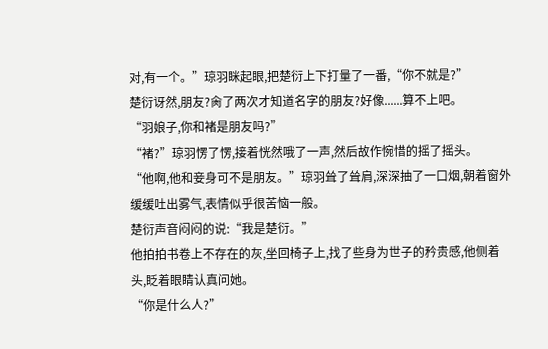对,有一个。”琼羽眯起眼,把楚衍上下打量了一番,“你不就是?”
楚衍讶然,朋友?肏了两次才知道名字的朋友?好像......算不上吧。
“羽娘子,你和褚是朋友吗?”
“褚?”琼羽愣了愣,接着恍然哦了一声,然后故作惋惜的摇了摇头。
“他啊,他和妾身可不是朋友。”琼羽耸了耸肩,深深抽了一口烟,朝着窗外缓缓吐出雾气,表情似乎很苦恼一般。
楚衍声音闷闷的说:“我是楚衍。”
他拍拍书卷上不存在的灰,坐回椅子上,找了些身为世子的矜贵感,他侧着头,眨着眼睛认真问她。
“你是什么人?”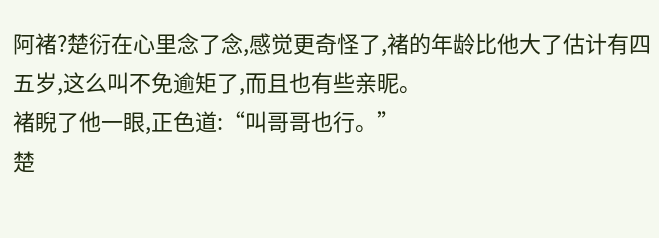阿褚?楚衍在心里念了念,感觉更奇怪了,褚的年龄比他大了估计有四五岁,这么叫不免逾矩了,而且也有些亲昵。
褚睨了他一眼,正色道:“叫哥哥也行。”
楚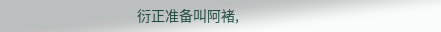衍正准备叫阿褚,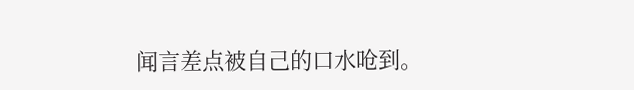闻言差点被自己的口水呛到。